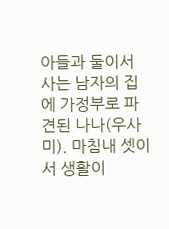아들과 둘이서 사는 남자의 집에 가정부로 파견된 나나(우사미). 마침내 셋이서 생활이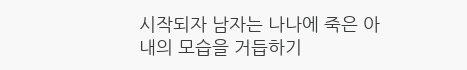시작되자 남자는 나나에 죽은 아내의 모습을 거듭하기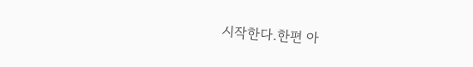시작한다.한편 아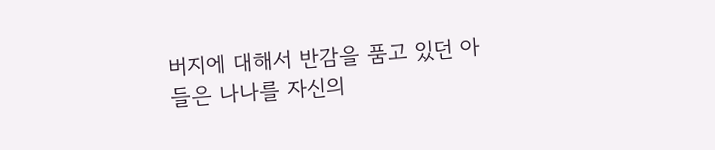버지에 대해서 반감을 품고 있던 아들은 나나를 자신의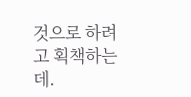것으로 하려고 획책하는데.